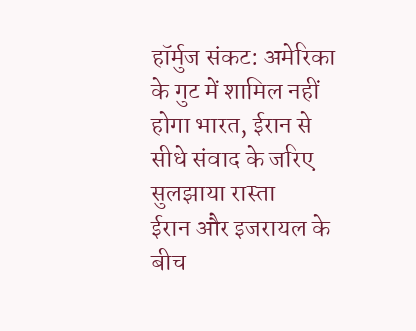हॉर्मुज संकट: अमेरिका के गुट में शामिल नहीं होगा भारत, ईरान से सीधे संवाद के जरिए सुलझाया रास्ता
ईरान और इजरायल के बीच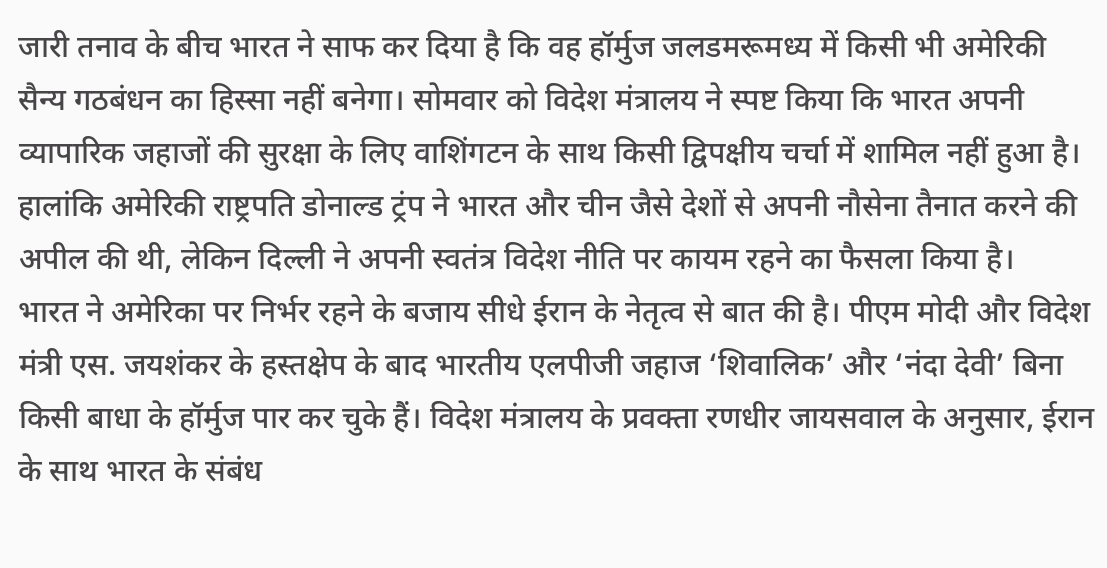जारी तनाव के बीच भारत ने साफ कर दिया है कि वह हॉर्मुज जलडमरूमध्य में किसी भी अमेरिकी सैन्य गठबंधन का हिस्सा नहीं बनेगा। सोमवार को विदेश मंत्रालय ने स्पष्ट किया कि भारत अपनी व्यापारिक जहाजों की सुरक्षा के लिए वाशिंगटन के साथ किसी द्विपक्षीय चर्चा में शामिल नहीं हुआ है। हालांकि अमेरिकी राष्ट्रपति डोनाल्ड ट्रंप ने भारत और चीन जैसे देशों से अपनी नौसेना तैनात करने की अपील की थी, लेकिन दिल्ली ने अपनी स्वतंत्र विदेश नीति पर कायम रहने का फैसला किया है।
भारत ने अमेरिका पर निर्भर रहने के बजाय सीधे ईरान के नेतृत्व से बात की है। पीएम मोदी और विदेश मंत्री एस. जयशंकर के हस्तक्षेप के बाद भारतीय एलपीजी जहाज ‘शिवालिक’ और ‘नंदा देवी’ बिना किसी बाधा के हॉर्मुज पार कर चुके हैं। विदेश मंत्रालय के प्रवक्ता रणधीर जायसवाल के अनुसार, ईरान के साथ भारत के संबंध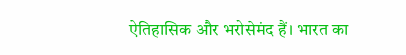ऐतिहासिक और भरोसेमंद हैं। भारत का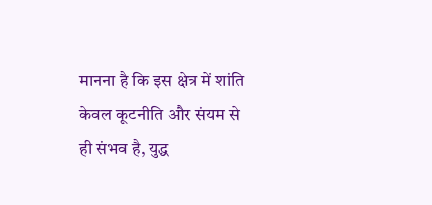मानना है कि इस क्षेत्र में शांति केवल कूटनीति और संयम से ही संभव है, युद्ध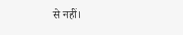से नहीं।